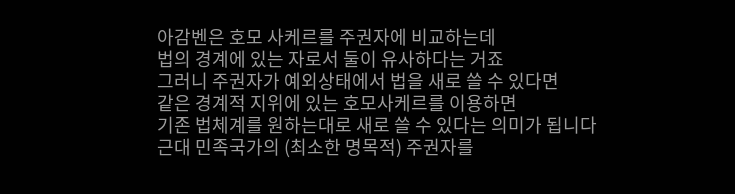아감벤은 호모 사케르를 주권자에 비교하는데
법의 경계에 있는 자로서 둘이 유사하다는 거죠
그러니 주권자가 예외상태에서 법을 새로 쓸 수 있다면
같은 경계적 지위에 있는 호모사케르를 이용하면
기존 법체계를 원하는대로 새로 쓸 수 있다는 의미가 됩니다
근대 민족국가의 (최소한 명목적) 주권자를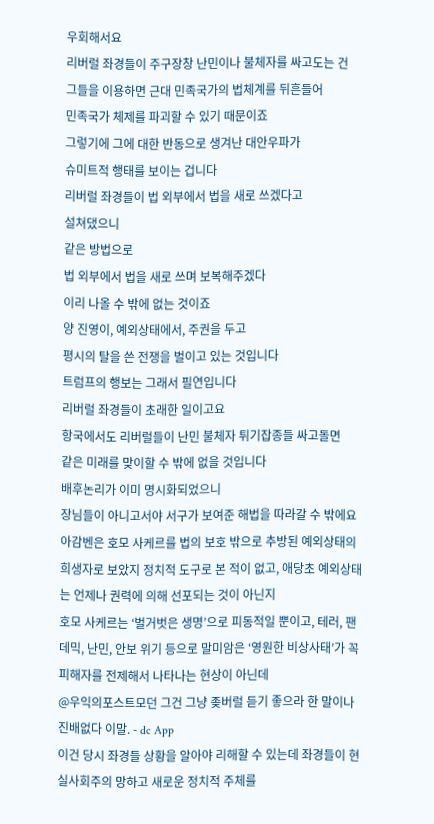우회해서요
리버럴 좌경들이 주구장창 난민이나 불체자를 싸고도는 건
그들을 이용하면 근대 민족국가의 법체계를 뒤흔들어
민족국가 체제를 파괴할 수 있기 때문이죠
그렇기에 그에 대한 반동으로 생겨난 대안우파가
슈미트적 행태를 보이는 겁니다
리버럴 좌경들이 법 외부에서 법을 새로 쓰겠다고
설쳐댔으니
같은 방법으로
법 외부에서 법을 새로 쓰며 보복해주겠다
이리 나올 수 밖에 없는 것이죠
양 진영이, 예외상태에서, 주권을 두고
평시의 탈을 쓴 전쟁을 벌이고 있는 것입니다
트럼프의 행보는 그래서 필연입니다
리버럴 좌경들이 초래한 일이고요
항국에서도 리버럴들이 난민 불체자 튀기잡종들 싸고돌면
같은 미래를 맞이할 수 밖에 없을 것입니다
배후논리가 이미 명시화되었으니
장님들이 아니고서야 서구가 보여준 해법을 따라갈 수 밖에요
아감벤은 호모 사케르를 법의 보호 밖으로 추방된 예외상태의 희생자로 보았지 정치적 도구로 본 적이 없고, 애당초 예외상태는 언제나 권력에 의해 선포되는 것이 아닌지
호모 사케르는 ‘벌거벗은 생명’으로 피동적일 뿐이고, 테러, 팬데믹, 난민, 안보 위기 등으로 말미암은 ‘영원한 비상사태’가 꼭 피해자를 전제해서 나타나는 현상이 아닌데
@우익의포스트모던 그건 그냥 좆버럴 듣기 좋으라 한 말이나 진배없다 이말. - dc App
이건 당시 좌경들 상황을 알아야 리해할 수 있는데 좌경들이 현실사회주의 망하고 새로운 정치적 주체를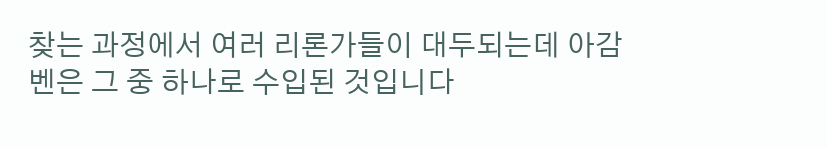찾는 과정에서 여러 리론가들이 대두되는데 아감벤은 그 중 하나로 수입된 것입니다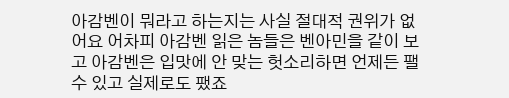아감벤이 뭐라고 하는지는 사실 절대적 권위가 없어요 어차피 아감벤 읽은 놈들은 벤아민을 같이 보고 아감벤은 입맛에 안 맞는 헛소리하면 언제든 팰 수 있고 실제로도 팼죠